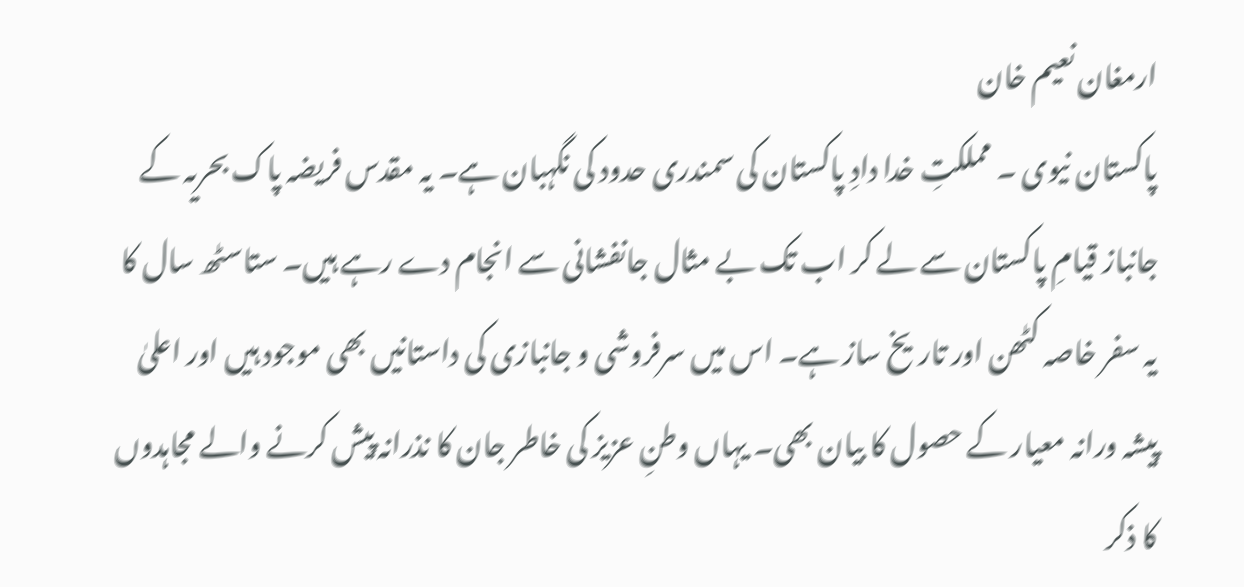ارمغان نعیم خان
پاکستان نیوی ۔ مملکتِ خدا دادِ پاکستان کی سمندری حدود کی نگہبان ہے۔ یہ مقدس فریضہ پاک بحریہ کے جانباز قیامِ پاکستان سے لے کر اب تک بے مثال جانفشانی سے انجام دے رہے ہیں۔ ستاسٹھ سال کا یہ سفر خاصہ کٹھن اور تاریخ ساز ہے۔ اس میں سرفروشی و جانبازی کی داستانیں بھی موجود ہیں اور اعلیٰ پیشہ ورانہ معیار کے حصول کا بیان بھی۔ یہاں وطنِ عزیز کی خاطر جان کا نذرانہ پیش کرنے والے مجاہدوں کا ذکر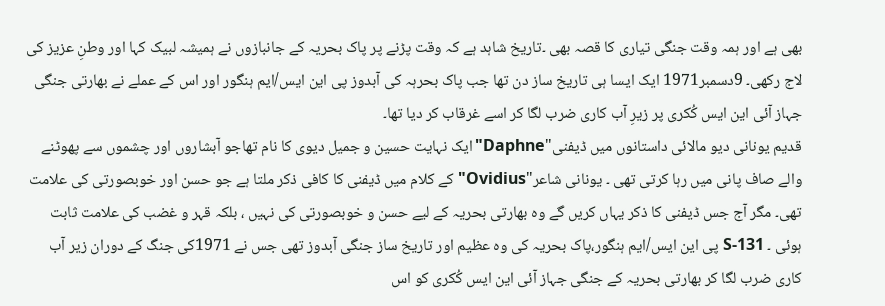بھی ہے اور ہمہ وقت جنگی تیاری کا قصہ بھی ۔تاریخ شاہد ہے کہ وقت پڑنے پر پاک بحریہ کے جانبازوں نے ہمیشہ لبیک کہا اور وطنِ عزیز کی لاج رکھی۔ 9دسمبر1971 ایک ایسا ہی تاریخ ساز دن تھا جب پاک بحرہہ کی آبدوز پی این ایس/ایم ہنگور اور اس کے عملے نے بھارتی جنگی جہاز آئی این ایس کُکری پر زیرِ آب کاری ضرب لگا کر اسے غرقاب کر دیا تھا۔
قدیم یونانی دیو مالائی داستانوں میں ڈیفنی"Daphne"ایک نہایت حسین و جمیل دیوی کا نام تھاجو آبشاروں اور چشموں سے پھوٹنے والے صاف پانی میں رہا کرتی تھی ۔ یونانی شاعر"Ovidius"کے کلام میں ڈیفنی کا کافی ذکر ملتا ہے جو حسن اور خوبصورتی کی علامت تھی۔ مگر آج جس ڈیفنی کا ذکر یہاں کریں گے وہ بھارتی بحریہ کے لیے حسن و خوبصورتی کی نہیں ، بلکہ قہر و غضب کی علامت ثابت ہوئی ۔ S-131 پی این ایس/ایم ہنگور،پاک بحریہ کی وہ عظیم اور تاریخ ساز جنگی آبدوز تھی جس نے 1971کی جنگ کے دوران زیر آب کاری ضرب لگا کر بھارتی بحریہ کے جنگی جہاز آئی این ایس کُکری کو اس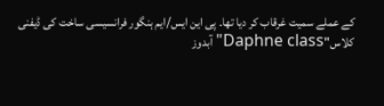کے عملے سمیت غرقاب کر دیا تھا۔ پی این ایس/ایم ہنگور فرانسیسی ساخت کی ڈیفنی کلاس"Daphne class"آبدوز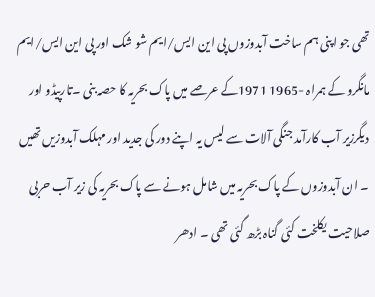تھی جو اپنی ہم ساخت آبدوزوں پی این ایس/ایم شو شک اور پی این ایس/ایم مانگرو کے ہمراہ -1965 1971کے عرصے میں پاک بحریہ کا حصہ بنی ۔تارپیڈو اور دیگرزیر آب کارآمد جنگی آلات سے لیس یہ اپنے دور کی جدید اور مہلک آبدوزیں تھیں ۔ ان آبدوزوں کے پاک بحریہ میں شامل ہونے سے پاک بحریہ کی زیر آب حربی صلاحیت یکلخت کئی گناہ بڑھ گئی تھی ۔ ادھر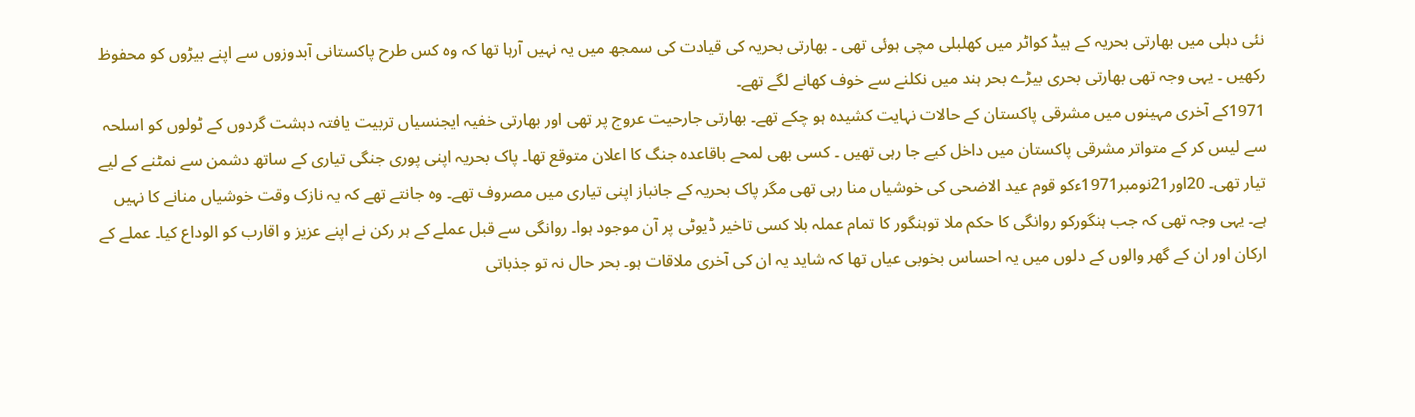نئی دہلی میں بھارتی بحریہ کے ہیڈ کواٹر میں کھلبلی مچی ہوئی تھی ۔ بھارتی بحریہ کی قیادت کی سمجھ میں یہ نہیں آرہا تھا کہ وہ کس طرح پاکستانی آبدوزوں سے اپنے بیڑوں کو محفوظ رکھیں ۔ یہی وجہ تھی بھارتی بحری بیڑے بحر ہند میں نکلنے سے خوف کھانے لگے تھے۔
1971کے آخری مہینوں میں مشرقی پاکستان کے حالات نہایت کشیدہ ہو چکے تھے۔ بھارتی جارحیت عروج پر تھی اور بھارتی خفیہ ایجنسیاں تربیت یافتہ دہشت گردوں کے ٹولوں کو اسلحہ سے لیس کر کے متواتر مشرقی پاکستان میں داخل کیے جا رہی تھیں ۔ کسی بھی لمحے باقاعدہ جنگ کا اعلان متوقع تھا۔ پاک بحریہ اپنی پوری جنگی تیاری کے ساتھ دشمن سے نمٹنے کے لیے تیار تھی۔ 20اور21نومبر1971ءکو قوم عید الاضحی کی خوشیاں منا رہی تھی مگر پاک بحریہ کے جانباز اپنی تیاری میں مصروف تھے۔ وہ جانتے تھے کہ یہ نازک وقت خوشیاں منانے کا نہیں ہے۔ یہی وجہ تھی کہ جب ہنگورکو روانگی کا حکم ملا توہنگور کا تمام عملہ بلا کسی تاخیر ڈیوٹی پر آن موجود ہوا۔ روانگی سے قبل عملے کے ہر رکن نے اپنے عزیز و اقارب کو الوداع کیا۔ عملے کے ارکان اور ان کے گھر والوں کے دلوں میں یہ احساس بخوبی عیاں تھا کہ شاید یہ ان کی آخری ملاقات ہو۔ بحر حال نہ تو جذباتی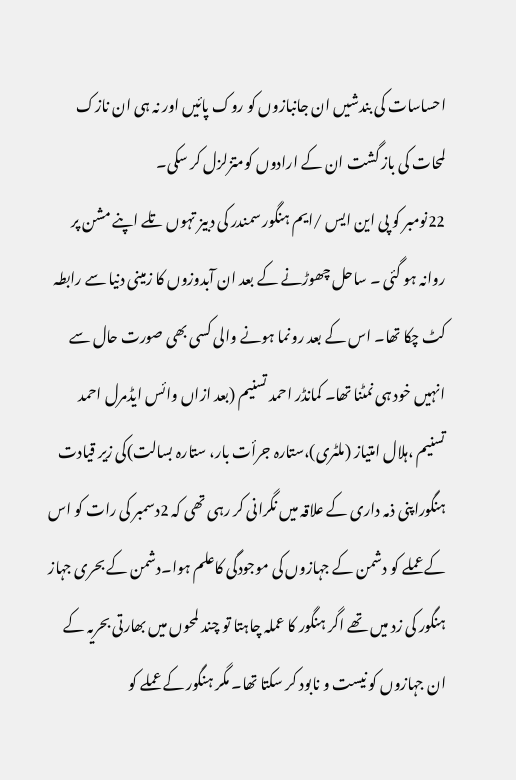احساسات کی بندشیں ان جانبازوں کو روک پائیں اور نہ ہی ان نازک لمحات کی باز گشت ان کے ارادوں کومتزلزل کر سکی۔
22نومبر کو پی این ایس /ایم ہنگور سمندر کی دبیز تہوں تلے اپنے مشن پر روانہ ہو گئی ۔ ساحل چھوڑنے کے بعد ان آبدوزوں کا زمینی دنیا سے رابطہ کٹ چکا تھا۔ اس کے بعد رونما ہونے والی کسی بھی صورت حال سے انہیں خود ہی نمٹنا تھا۔ کمانڈر احمد تسنیم (بعد ازاں وائس ایڈمرل احمد تسنیم ،ہلال امتیاز (ملٹری)،ستارہ جرأت بار، ستارہ بسالت)کی زیر قیادت ہنگوراپنی ذمہ داری کے علاقہ میں نگرانی کر رہی تھی کہ 2دسمبر کی رات کو اس کے عملے کو دشمن کے جہازوں کی موجودگی کاعلم ہوا۔دشمن کے بحری جہاز ہنگور کی زد میں تھے اگر ہنگور کا عملہ چاہتا تو چند لمحوں میں بھارتی بحریہ کے ان جہازوں کو نیست و نابود کر سکتا تھا۔ مگر ہنگور کے عملے کو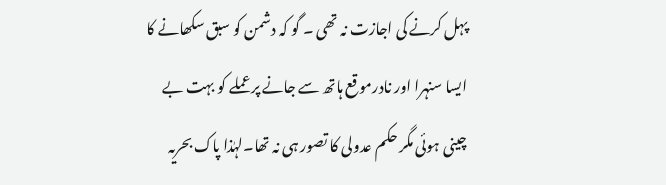پہل کرنے کی اجازت نہ تھی ۔ گو کہ دشمن کو سبق سکھانے کا ایسا سنہرا اور نادرموقع ہاتھ سے جانے پر عملے کو بہت بے چینی ہوئی مگر حکم عدولی کا تصور ہی نہ تھا۔لہٰذا پاک بحریہ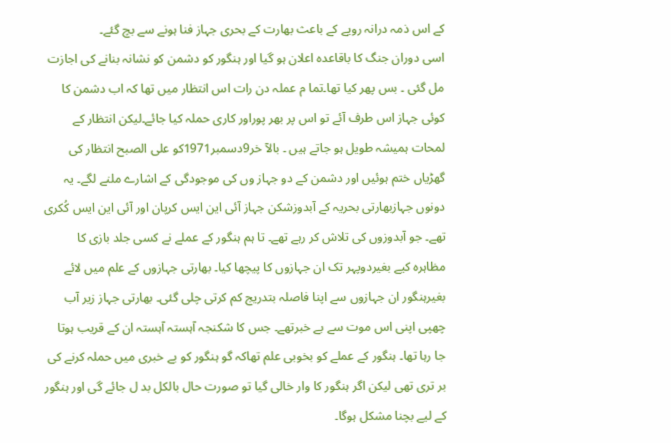کے اس ذمہ درانہ رویے کے باعث بھارت کے بحری جہاز فنا ہونے سے بچ گئے۔
اسی دوران جنگ کا باقاعدہ اعلان ہو گیا اور ہنگور کو دشمن کو نشانہ بنانے کی اجازت مل گئی ۔ بس پھر کیا تھا۔تما م عملہ دن رات اس انتظار میں تھا کہ اب دشمن کا کوئی جہاز اس طرف آئے تو اس پر بھر پوراور کاری حملہ کیا جائے۔لیکن انتظار کے لمحات ہمیشہ طویل ہو جاتے ہیں ۔ بالآ خر9دسمبر1971کو علی الصبح انتظار کی گھڑیاں ختم ہوئیں اور دشمن کے دو جہاز وں کی موجودگی کے اشارے ملنے لگے۔ یہ دونوں جہازبھارتی بحریہ کے آبدوزشکن جہاز آئی این ایس کرپان اور آئی این ایس کُکری تھے۔ جو آبدوزوں کی تلاش کر رہے تھے۔ تا ہم ہنگور کے عملے نے کسی جلد بازی کا مظاہرہ کیے بغیردوپہر تک ان جہازوں کا پیچھا کیا۔ بھارتی جہازوں کے علم میں لائے بغیرہنگور ان جہازوں سے اپنا فاصلہ بتدریج کم کرتی چلی گئی۔ بھارتی جہاز زیر آب چھپی اپنی اس موت سے بے خبرتھے۔ جس کا شکنجہ آہستہ آہستہ ان کے قریب ہوتا جا رہا تھا۔ ہنگور کے عملے کو بخوبی علم تھاکہ گو ہنگور کو بے خبری میں حملہ کرنے کی بر تری تھی لیکن اگر ہنگور کا وار خالی گیا تو صورت حال بالکل بد ل جائے گی اور ہنگور کے لیے بچنا مشکل ہوگا۔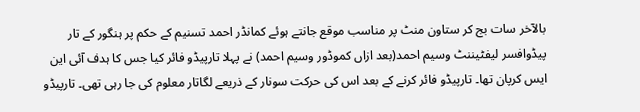بالآخر سات بج کر ستاون منٹ پر مناسب موقع جانتے ہوئے کمانڈر احمد تسنیم کے حکم پر ہنگور کے تار پیڈوافسر لیفٹیننٹ وسیم احمد(بعد ازاں کموڈور وسیم احمد) نے پہلا تارپیڈو فائر کیا جس کا ہدف آئی این ایس کرپان تھا۔ تارپیڈو فائر کرنے کے بعد اس کی حرکت سونار کے ذریعے لگاتار معلوم کی جا رہی تھی۔ تارپیڈو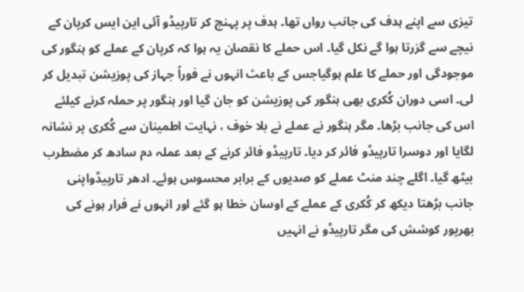تیزی سے اپنے ہدف کی جانب رواں تھا۔ ہدف پر پہنچ کر تارپیڈو آئی این ایس کرپان کے نیچے سے گزرتا ہوا گے نکل گیا۔ اس حملے کا نقصان یہ ہوا کہ کرپان کے عملے کو ہنگور کی موجودگی اور حملے کا علم ہوگیاجس کے باعث انہوں نے فوراً جہاز کی پوزیشن تبدیل کر لی۔ اسی دوران کُکری بھی ہنگور کی پوزیشن کو جان گیا اور ہنگور پر حملہ کرنے کیلئے اس کی جانب بڑھا۔ مگر ہنگور نے عملے نے بلا خوف ، نہایت اطمینان سے کُکری پر نشانہ لگایا اور دوسرا تارپیڈو فائر کر دیا۔ تارپیڈو فائر کرنے کے بعد عملہ دم سادھ کر مضطرب بیٹھ گیا۔ اگلے چند منٹ عملے کو صدیوں کے برابر محسوس ہوئے۔ ادھر تارپیڈواپنی جانب بڑھتا دیکھ کر کُکری کے عملے کے اوسان خطا ہو گئے اور انہوں نے فرار ہونے کی بھرپور کوشش کی مگر تارپیڈو نے انہیں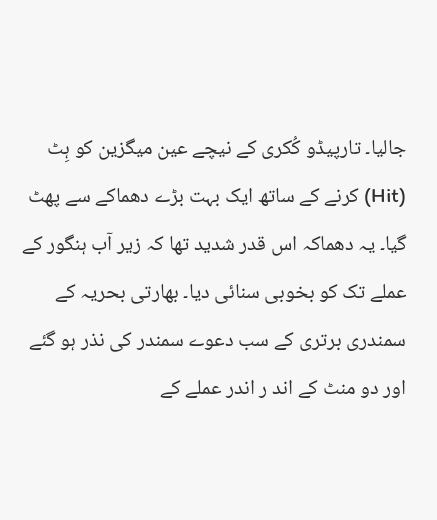جالیا۔ تارپیڈو کُکری کے نیچے عین میگزین کو ہِٹ (Hit) کرنے کے ساتھ ایک بہت بڑے دھماکے سے پھٹ گیا۔ یہ دھماکہ اس قدر شدید تھا کہ زیر آب ہنگور کے عملے تک کو بخوبی سنائی دیا۔ بھارتی بحریہ کے سمندری برتری کے سب دعوے سمندر کی نذر ہو گئے اور دو منٹ کے اند ر اندر عملے کے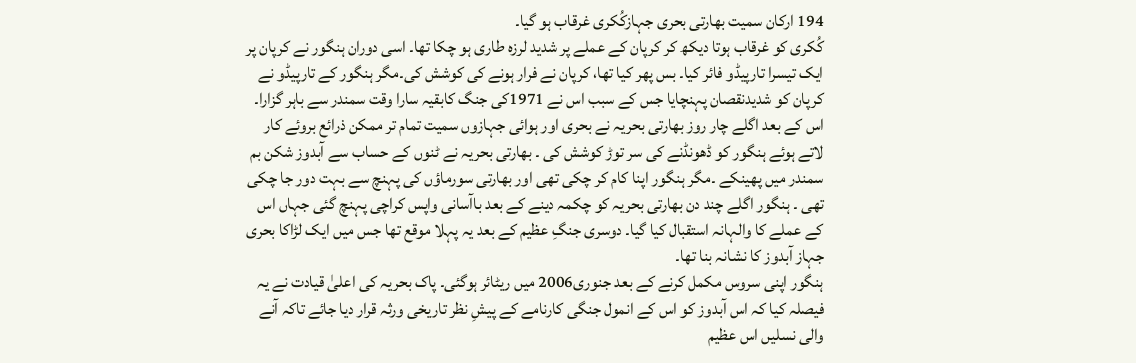194 ارکان سمیت بھارتی بحری جہازکُکری غرقاب ہو گیا۔
کُکری کو غرقاب ہوتا دیکھ کر کرپان کے عملے پر شدید لرزہ طاری ہو چکا تھا۔ اسی دوران ہنگور نے کرپان پر ایک تیسرا تارپیڈو فائر کیا۔ بس پھر کیا تھا، کرپان نے فرار ہونے کی کوشش کی۔مگر ہنگور کے تارپیڈو نے کرپان کو شدیدنقصان پہنچایا جس کے سبب اس نے 1971کی جنگ کابقیہ سارا وقت سمندر سے باہر گزارا۔ اس کے بعد اگلے چار روز بھارتی بحریہ نے بحری اور ہوائی جہازوں سمیت تمام تر ممکن ذرائع بروئے کار لاتے ہوئے ہنگور کو ڈھونڈنے کی سر توڑ کوشش کی ۔ بھارتی بحریہ نے ٹنوں کے حساب سے آبدوز شکن بم سمندر میں پھینکے ۔مگر ہنگور اپنا کام کر چکی تھی اور بھارتی سورماؤں کی پہنچ سے بہت دور جا چکی تھی ۔ ہنگور اگلے چند دن بھارتی بحریہ کو چکمہ دینے کے بعد باآسانی واپس کراچی پہنچ گئی جہاں اس کے عملے کا والہانہ استقبال کیا گیا۔ دوسری جنگِ عظیم کے بعد یہ پہلا موقع تھا جس میں ایک لڑاکا بحری جہاز آبدوز کا نشانہ بنا تھا۔
ہنگور اپنی سروس مکمل کرنے کے بعد جنوری2006 میں ریٹائر ہوگئی۔ پاک بحریہ کی اعلیٰ قیادت نے یہ فیصلہ کیا کہ اس آبدوز کو اس کے انمول جنگی کارنامے کے پیشِ نظر تاریخی ورثہ قرار دیا جائے تاکہ آنے والی نسلیں اس عظیم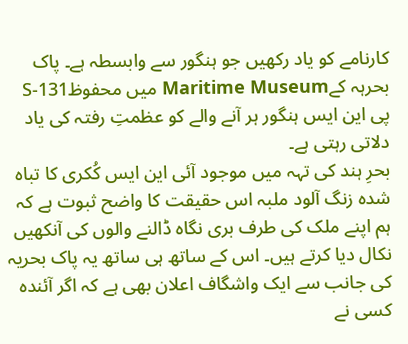کارنامے کو یاد رکھیں جو ہنگور سے وابسطہ ہے۔ پاک بحرہہ کےMaritime Museum میں محفوظS-131 پی این ایس ہنگور ہر آنے والے کو عظمتِ رفتہ کی یاد دلاتی رہتی ہے۔
بحرِ ہند کی تہہ میں موجود آئی این ایس کُکری کا تباہ شدہ زنگ آلود ملبہ اس حقیقت کا واضح ثبوت ہے کہ ہم اپنے ملک کی طرف بری نگاہ ڈالنے والوں کی آنکھیں نکال دیا کرتے ہیں۔ اس کے ساتھ ہی ساتھ یہ پاک بحریہ کی جانب سے ایک واشگاف اعلان بھی ہے کہ اگر آئندہ کسی نے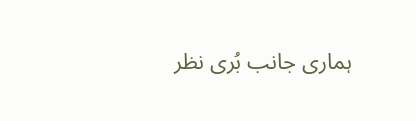ہماری جانب بُری نظر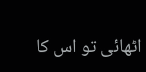اٹھائی تو اس کا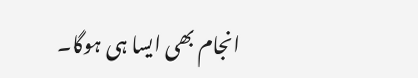انجام بھی ایسا ہی ہوگا۔